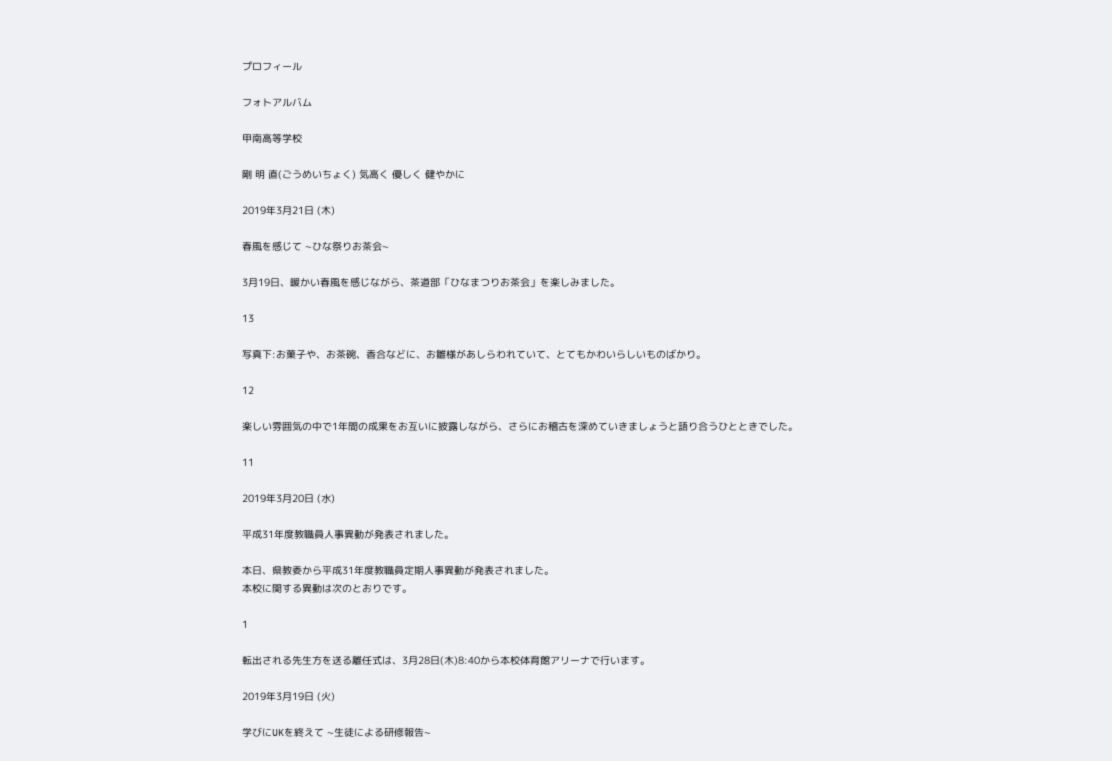プロフィール

フォトアルバム

甲南高等学校

剛 明 直(ごうめいちょく) 気高く 優しく 健やかに

2019年3月21日 (木)

春風を感じて ~ひな祭りお茶会~

3月19日、暖かい春風を感じながら、茶道部「ひなまつりお茶会」を楽しみました。

13

写真下:お菓子や、お茶碗、香合などに、お雛様があしらわれていて、とてもかわいらしいものばかり。

12

楽しい雰囲気の中で1年間の成果をお互いに披露しながら、さらにお稽古を深めていきましょうと語り合うひとときでした。

11

2019年3月20日 (水)

平成31年度教職員人事異動が発表されました。

本日、県教委から平成31年度教職員定期人事異動が発表されました。
本校に関する異動は次のとおりです。

1

転出される先生方を送る離任式は、3月28日(木)8:40から本校体育館アリーナで行います。

2019年3月19日 (火)

学びにUKを終えて ~生徒による研修報告~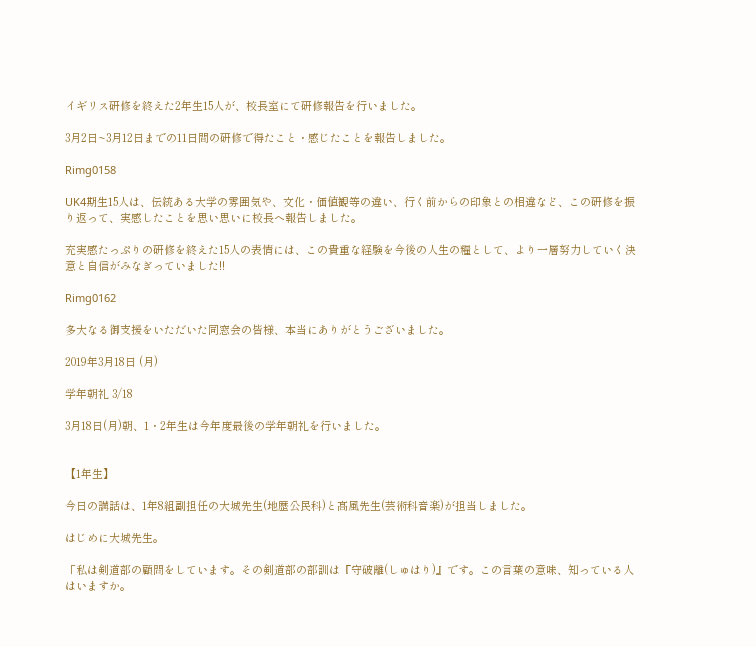イギリス研修を終えた2年生15人が、校長室にて研修報告を行いました。

3月2日~3月12日までの11日間の研修で得たこと・感じたことを報告しました。

Rimg0158

UK4期生15人は、伝統ある大学の雰囲気や、文化・価値観等の違い、行く前からの印象との相違など、この研修を振り返って、実感したことを思い思いに校長へ報告しました。

充実感たっぷりの研修を終えた15人の表情には、この貴重な経験を今後の人生の糧として、より一層努力していく決意と自信がみなぎっていました!!

Rimg0162

多大なる御支援をいただいた同窓会の皆様、本当にありがとうございました。

2019年3月18日 (月)

学年朝礼 3/18

3月18日(月)朝、1・2年生は今年度最後の学年朝礼を行いました。


【1年生】

今日の講話は、1年8組副担任の大城先生(地歴公民科)と髙風先生(芸術科音楽)が担当しました。

はじめに大城先生。

「私は剣道部の顧問をしています。その剣道部の部訓は『守破離(しゅはり)』です。この言葉の意味、知っている人はいますか。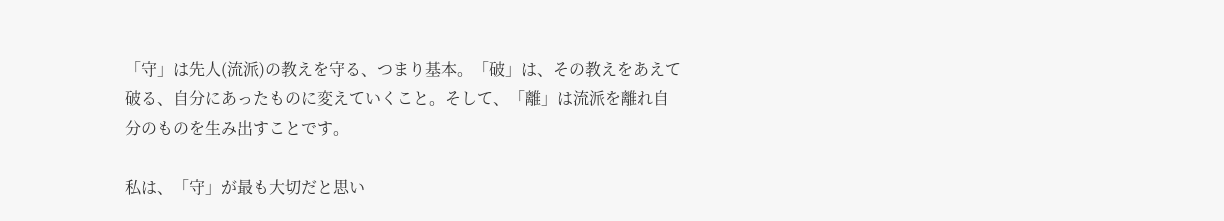「守」は先人(流派)の教えを守る、つまり基本。「破」は、その教えをあえて破る、自分にあったものに変えていくこと。そして、「離」は流派を離れ自分のものを生み出すことです。

私は、「守」が最も大切だと思い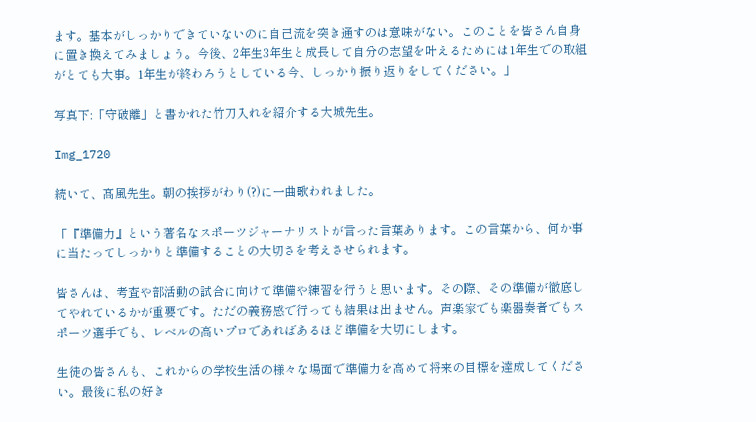ます。基本がしっかりできていないのに自己流を突き通すのは意味がない。このことを皆さん自身に置き換えてみましょう。今後、2年生3年生と成長して自分の志望を叶えるためには1年生での取組がとても大事。1年生が終わろうとしている今、しっかり振り返りをしてください。」

写真下:「守破離」と書かれた竹刀入れを紹介する大城先生。

Img_1720

続いて、髙風先生。朝の挨拶がわり(?)に一曲歌われました。

「『準備力』という著名なスポーツジャーナリストが言った言葉あります。この言葉から、何か事に当たってしっかりと準備することの大切さを考えさせられます。

皆さんは、考査や部活動の試合に向けて準備や練習を行うと思います。その際、その準備が徹底してやれているかが重要です。ただの義務感で行っても結果は出ません。声楽家でも楽器奏者でもスポーツ選手でも、レベルの高いプロであればあるほど準備を大切にします。

生徒の皆さんも、これからの学校生活の様々な場面で準備力を高めて将来の目標を達成してください。最後に私の好き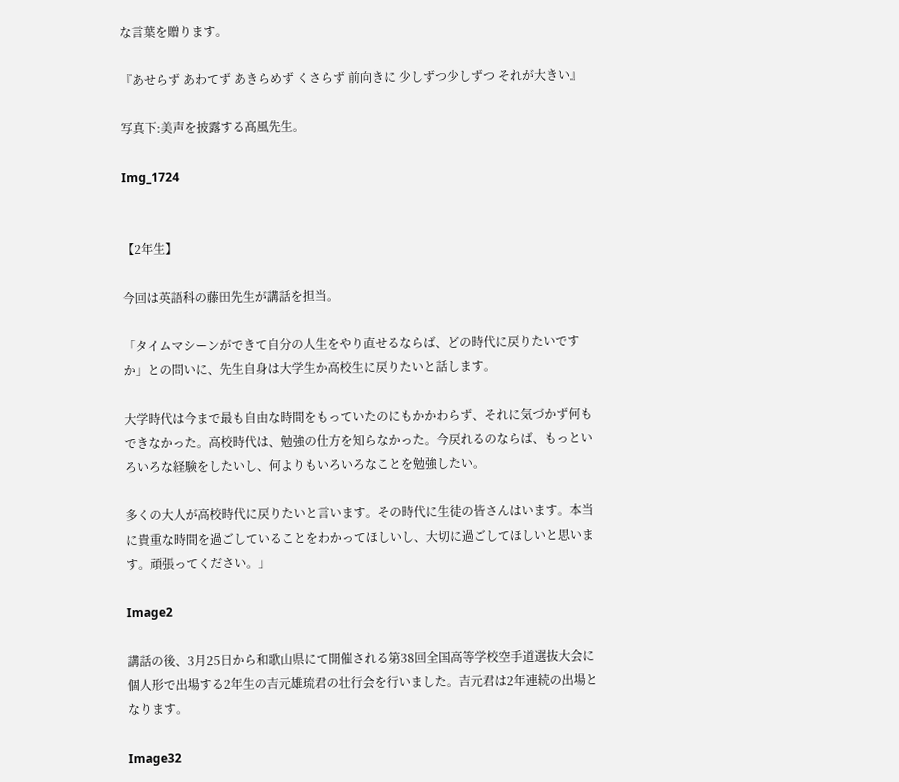な言葉を贈ります。

『あせらず あわてず あきらめず くさらず 前向きに 少しずつ少しずつ それが大きい』

写真下:美声を披露する髙風先生。

Img_1724


【2年生】

今回は英語科の藤田先生が講話を担当。

「タイムマシーンができて自分の人生をやり直せるならば、どの時代に戻りたいですか」との問いに、先生自身は大学生か高校生に戻りたいと話します。

大学時代は今まで最も自由な時間をもっていたのにもかかわらず、それに気づかず何もできなかった。高校時代は、勉強の仕方を知らなかった。今戻れるのならば、もっといろいろな経験をしたいし、何よりもいろいろなことを勉強したい。

多くの大人が高校時代に戻りたいと言います。その時代に生徒の皆さんはいます。本当に貴重な時間を過ごしていることをわかってほしいし、大切に過ごしてほしいと思います。頑張ってください。」

Image2

講話の後、3月25日から和歌山県にて開催される第38回全国高等学校空手道選抜大会に個人形で出場する2年生の吉元雄琉君の壮行会を行いました。吉元君は2年連続の出場となります。

Image32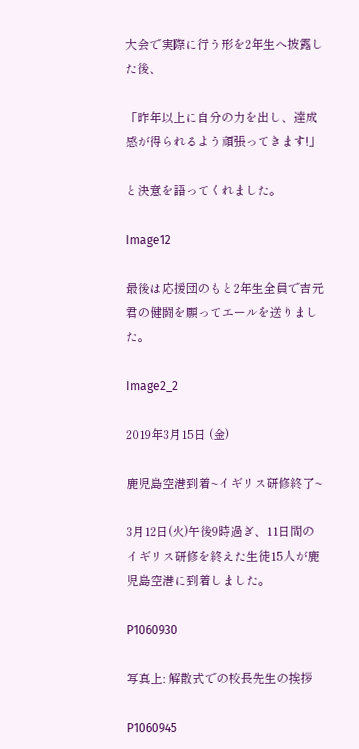大会で実際に行う形を2年生へ披露した後、

「昨年以上に自分の力を出し、達成感が得られるよう頑張ってきます!」

と決意を語ってくれました。

Image12

最後は応援団のもと2年生全員で吉元君の健闘を願ってエールを送りました。

Image2_2

2019年3月15日 (金)

鹿児島空港到着~イギリス研修終了~

3月12日(火)午後9時過ぎ、11日間のイギリス研修を終えた生徒15人が鹿児島空港に到着しました。

P1060930

写真上: 解散式での校長先生の挨拶

P1060945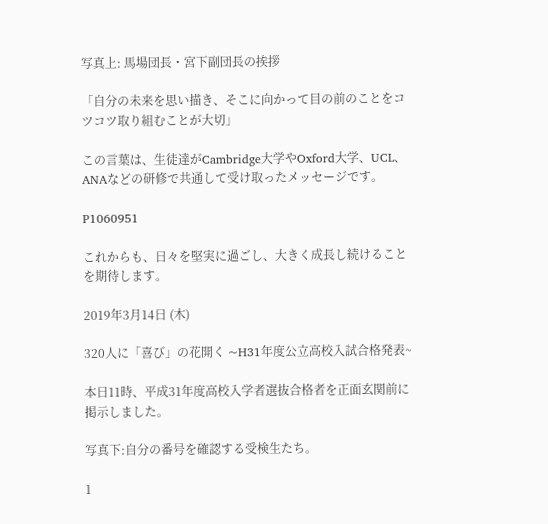写真上: 馬場団長・宮下副団長の挨拶

「自分の未来を思い描き、そこに向かって目の前のことをコツコツ取り組むことが大切」

この言葉は、生徒達がCambridge大学やOxford大学、UCL、ANAなどの研修で共通して受け取ったメッセージです。

P1060951

これからも、日々を堅実に過ごし、大きく成長し続けることを期待します。

2019年3月14日 (木)

320人に「喜び」の花開く ~H31年度公立高校入試合格発表~

本日11時、平成31年度高校入学者選抜合格者を正面玄関前に掲示しました。

写真下:自分の番号を確認する受検生たち。

1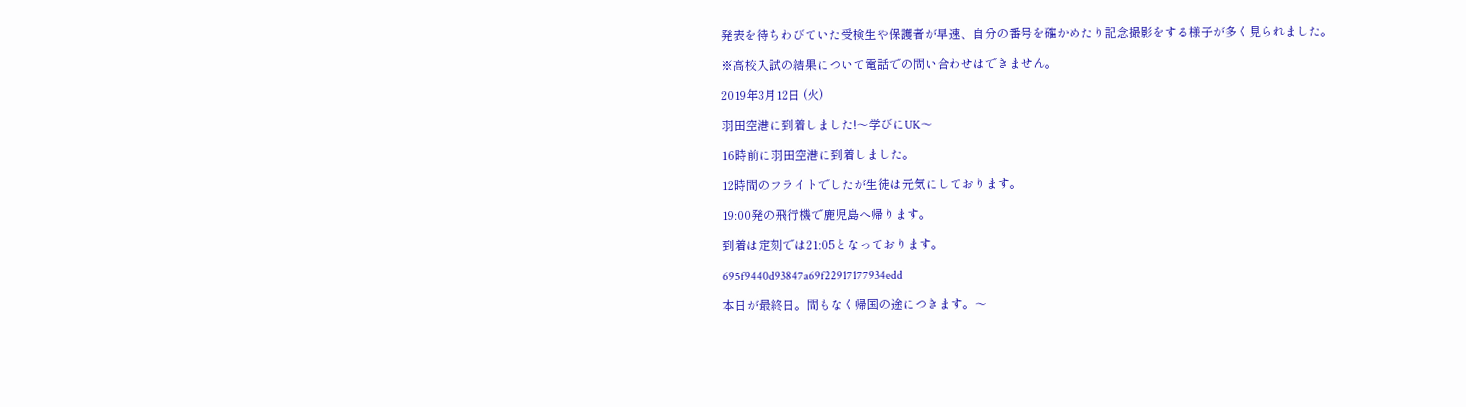発表を待ちわびていた受検生や保護者が早速、自分の番号を確かめたり記念撮影をする様子が多く見られました。

※高校入試の結果について電話での問い合わせはできません。

2019年3月12日 (火)

羽田空港に到着しました!〜学びにUK〜

16時前に羽田空港に到着しました。

12時間のフライトでしたが生徒は元気にしております。

19:00発の飛行機で鹿児島へ帰ります。

到着は定刻では21:05となっております。

695f9440d93847a69f22917177934edd

本日が最終日。間もなく帰国の途につきます。〜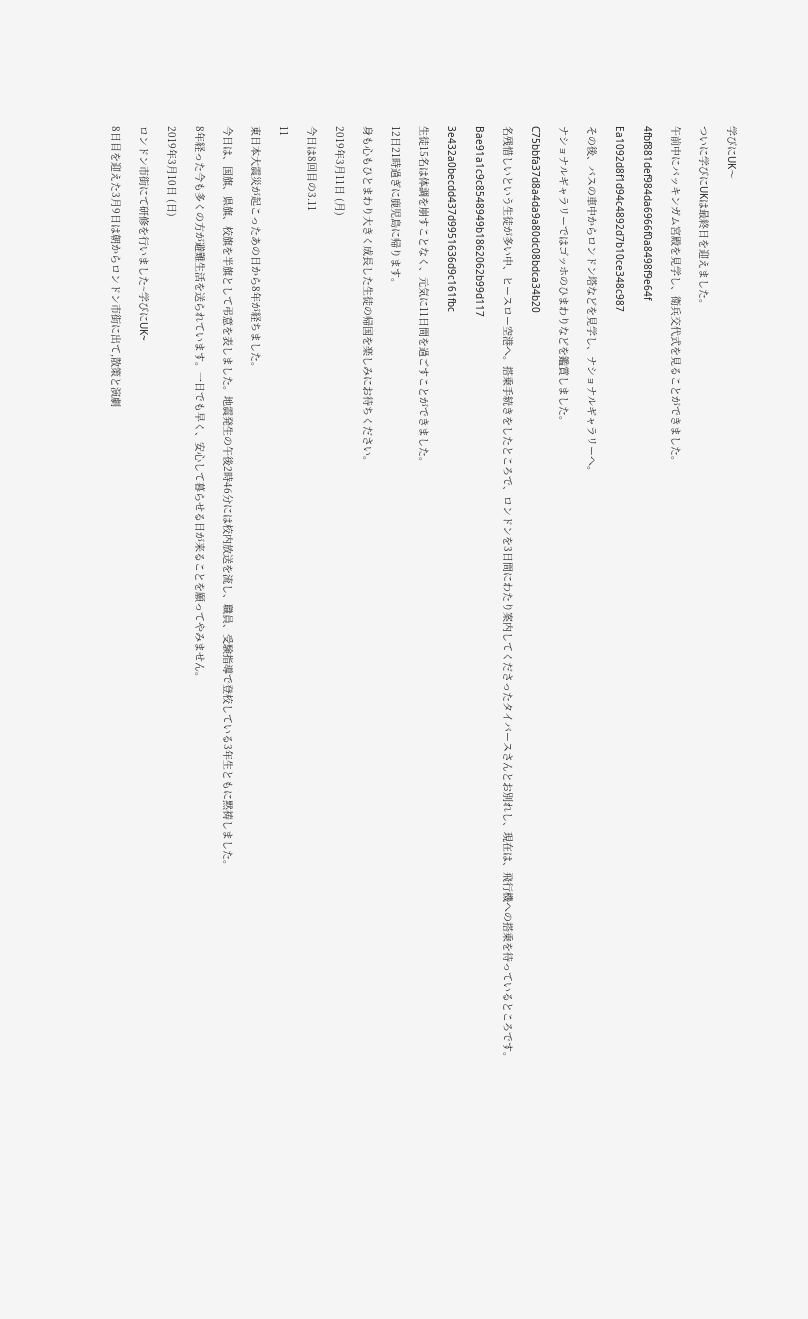学びにUK〜

ついに学びにUKは最終日を迎えました。

午前中にバッキンガム宮殿を見学し、衛兵交代式を見ることができました。

4fbf881def984da6966f0a8498f9e64f

Ea1092d8f1d94c4892d7b10ce348c987

その後、バスの車中からロンドン塔などを見学し、ナショナルギャラリーへ。

ナショナルギャラリーではゴッホのひまわりなどを鑑賞しました。

C75bbfa37d8a4da9a80dc08bdca34b20

名残惜しいという生徒が多い中、ヒースロー空港へ。搭乗手続きをしたところで、ロンドンを3日間にわたり案内してくださったタイバースさんとお別れし、現在は、飛行機への搭乗を待っているところです。

Bae91a1c9c8548949b1862062b99d117

3e432a0becdd437d9951636d9c161fbc

生徒15名は体調を崩すことなく、元気に11日間を過ごすことができました。

12日21時過ぎに鹿児島に帰ります。

身も心もひとまわり大きく成長した生徒の帰国を楽しみにお待ちください。

2019年3月11日 (月)

今日は8回目の3.11

11

東日本大震災が起こったあの日から8年が経ちました。

今日は、国旗、県旗、校旗を半旗として弔意を表しました。地震発生の午後2時46分には校内放送を流し、職員、受験指導で登校している3年生ともに黙祷しました。

8年経った今も多くの方が避難生活を送られています。一日でも早く、安心して暮らせる日が来ることを願ってやみません。

2019年3月10日 (日)

ロンドン市街にて研修を行いました~学びにUK~

8日目を迎えた3月9日は朝からロンドン市街に出て,散策と演劇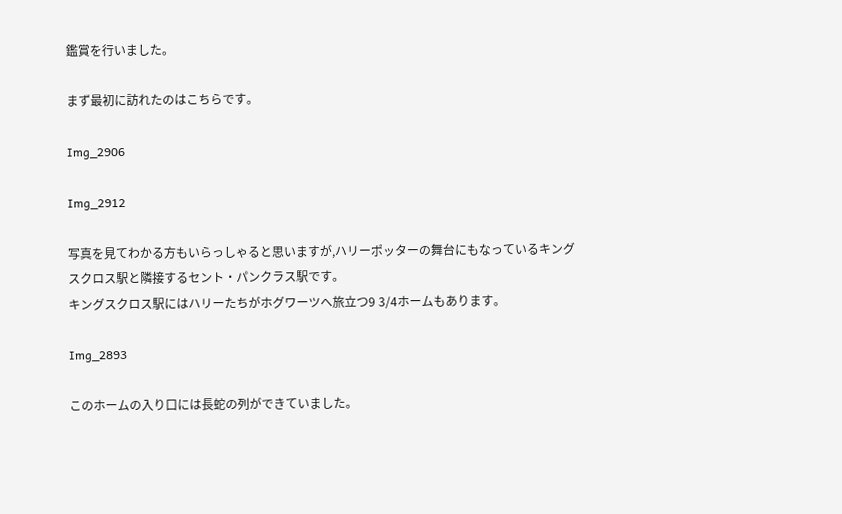鑑賞を行いました。

まず最初に訪れたのはこちらです。

Img_2906

Img_2912

写真を見てわかる方もいらっしゃると思いますが,ハリーポッターの舞台にもなっているキングスクロス駅と隣接するセント・パンクラス駅です。
キングスクロス駅にはハリーたちがホグワーツへ旅立つ9 3/4ホームもあります。

Img_2893

このホームの入り口には長蛇の列ができていました。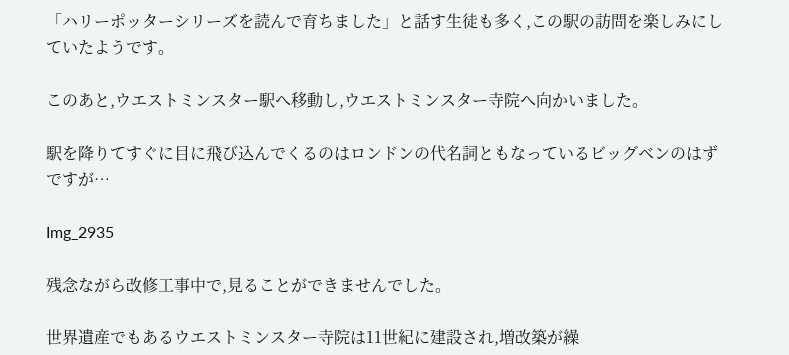「ハリーポッターシリーズを読んで育ちました」と話す生徒も多く,この駅の訪問を楽しみにしていたようです。

このあと,ウエストミンスター駅へ移動し,ウエストミンスター寺院へ向かいました。

駅を降りてすぐに目に飛び込んでくるのはロンドンの代名詞ともなっているビッグベンのはずですが…

Img_2935

残念ながら改修工事中で,見ることができませんでした。

世界遺産でもあるウエストミンスター寺院は11世紀に建設され,増改築が繰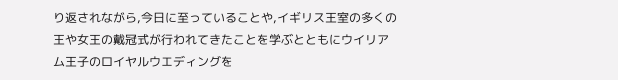り返されながら,今日に至っていることや,イギリス王室の多くの王や女王の戴冠式が行われてきたことを学ぶとともにウイリアム王子のロイヤルウエディングを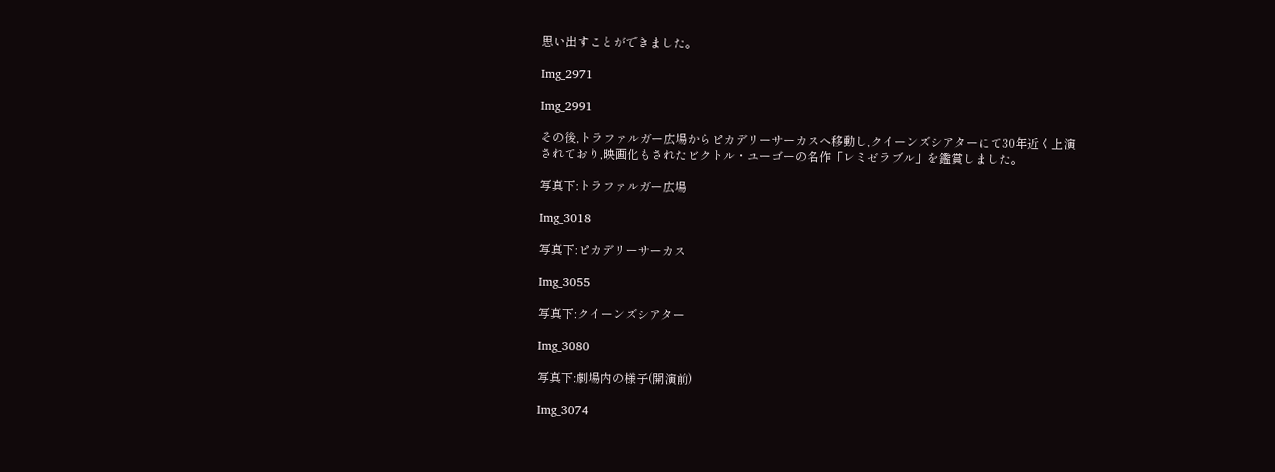思い出すことができました。

Img_2971

Img_2991

その後,トラファルガー広場からピカデリーサーカスへ移動し,クイーンズシアターにて30年近く上演されており,映画化もされたビクトル・ユーゴーの名作「レミゼラブル」を鑑賞しました。

写真下:トラファルガー広場

Img_3018

写真下:ピカデリーサーカス

Img_3055

写真下:クイーンズシアター

Img_3080

写真下:劇場内の様子(開演前)

Img_3074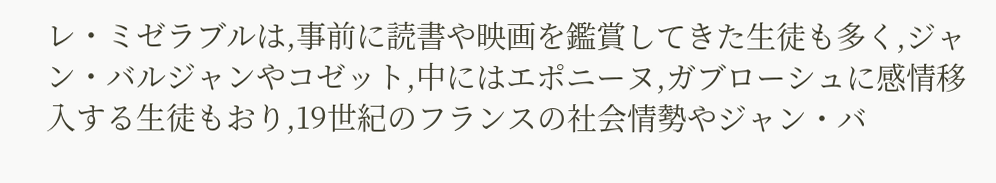レ・ミゼラブルは,事前に読書や映画を鑑賞してきた生徒も多く,ジャン・バルジャンやコゼット,中にはエポニーヌ,ガブローシュに感情移入する生徒もおり,19世紀のフランスの社会情勢やジャン・バ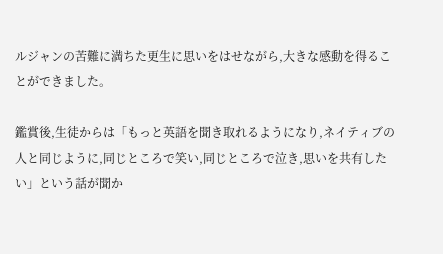ルジャンの苦難に満ちた更生に思いをはせながら,大きな感動を得ることができました。

鑑賞後,生徒からは「もっと英語を聞き取れるようになり,ネイティブの人と同じように,同じところで笑い,同じところで泣き,思いを共有したい」という話が聞か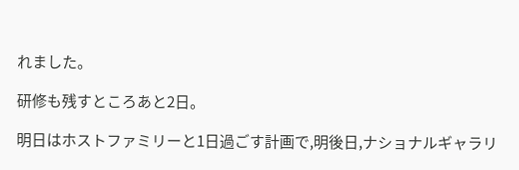れました。

研修も残すところあと2日。

明日はホストファミリーと1日過ごす計画で,明後日,ナショナルギャラリ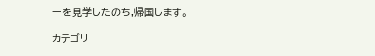ーを見学したのち,帰国します。

カテゴリ